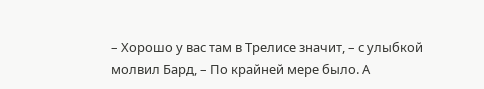– Хорошо у вас там в Трелисе значит, – с улыбкой молвил Бард, – По крайней мере было. А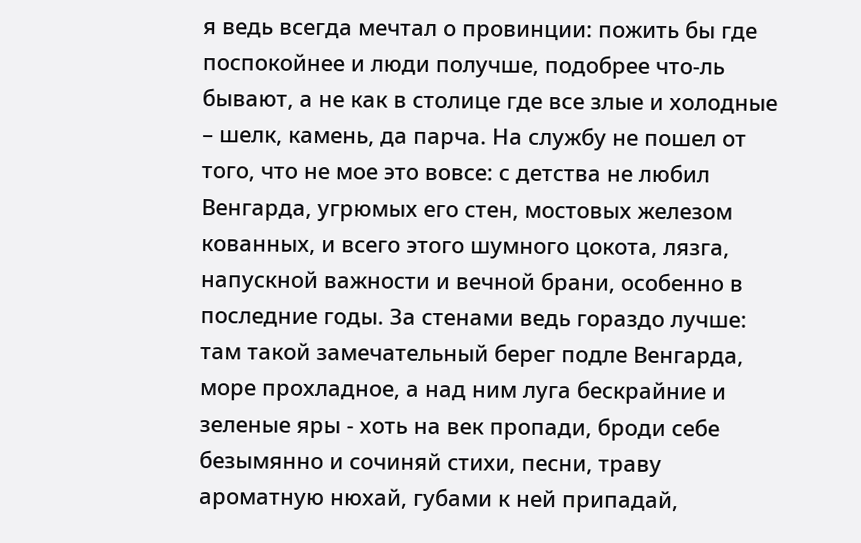я ведь всегда мечтал о провинции: пожить бы где поспокойнее и люди получше, подобрее что-ль бывают, а не как в столице где все злые и холодные – шелк, камень, да парча. На службу не пошел от того, что не мое это вовсе: с детства не любил Венгарда, угрюмых его стен, мостовых железом кованных, и всего этого шумного цокота, лязга, напускной важности и вечной брани, особенно в последние годы. За стенами ведь гораздо лучше: там такой замечательный берег подле Венгарда, море прохладное, а над ним луга бескрайние и зеленые яры - хоть на век пропади, броди себе безымянно и сочиняй стихи, песни, траву ароматную нюхай, губами к ней припадай,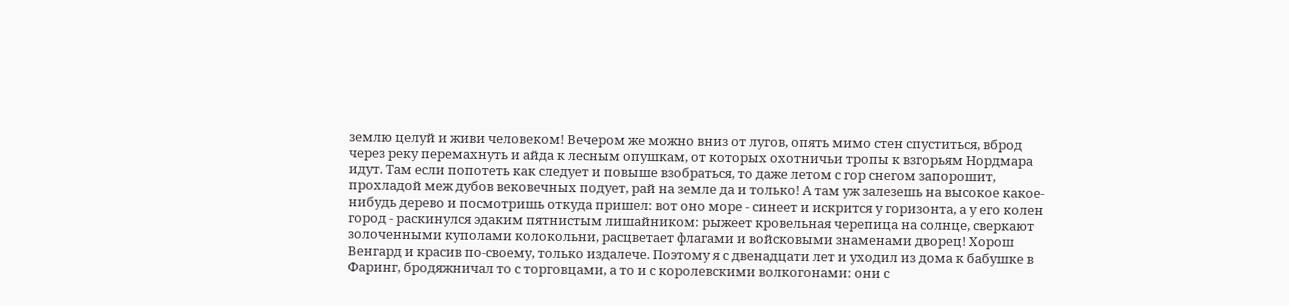землю целуй и живи человеком! Вечером же можно вниз от лугов, опять мимо стен спуститься, вброд через реку перемахнуть и айда к лесным опушкам, от которых охотничьи тропы к взгорьям Нордмара идут. Там если попотеть как следует и повыше взобраться, то даже летом с гор снегом запорошит, прохладой меж дубов вековечных подует, рай на земле да и только! А там уж залезешь на высокое какое-нибудь дерево и посмотришь откуда пришел: вот оно море - синеет и искрится у горизонта, а у его колен город - раскинулся эдаким пятнистым лишайником: рыжеет кровельная черепица на солнце, сверкают золоченными куполами колокольни, расцветает флагами и войсковыми знаменами дворец! Хорош Венгард и красив по-своему, только издалече. Поэтому я с двенадцати лет и уходил из дома к бабушке в Фаринг, бродяжничал то с торговцами, а то и с королевскими волкогонами: они с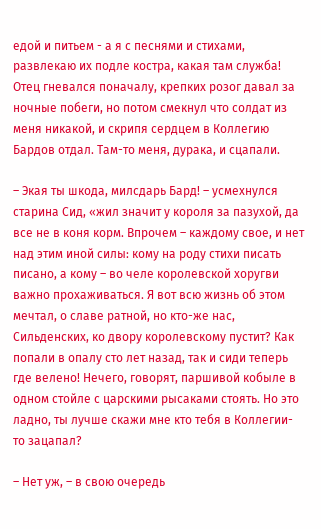едой и питьем - а я с песнями и стихами, развлекаю их подле костра, какая там служба! Отец гневался поначалу, крепких розог давал за ночные побеги, но потом смекнул что солдат из меня никакой, и скрипя сердцем в Коллегию Бардов отдал. Там-то меня, дурака, и сцапали.

– Экая ты шкода, милсдарь Бард! – усмехнулся старина Сид, «жил значит у короля за пазухой, да все не в коня корм. Впрочем – каждому свое, и нет над этим иной силы: кому на роду стихи писать писано, а кому – во челе королевской хоругви важно прохаживаться. Я вот всю жизнь об этом мечтал, о славе ратной, но кто-же нас, Сильденских, ко двору королевскому пустит? Как попали в опалу сто лет назад, так и сиди теперь где велено! Нечего, говорят, паршивой кобыле в одном стойле с царскими рысаками стоять. Но это ладно, ты лучше скажи мне кто тебя в Коллегии-то зацапал?

– Нет уж, – в свою очередь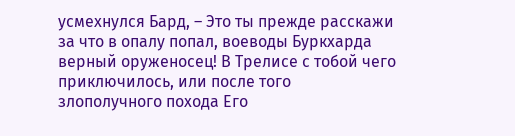усмехнулся Бард, – Это ты прежде расскажи за что в опалу попал, воеводы Буркхарда верный оруженосец! В Трелисе с тобой чего приключилось, или после того злополучного похода Его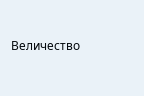Величество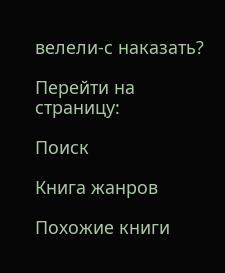велели-с наказать?

Перейти на страницу:

Поиск

Книга жанров

Похожие книги